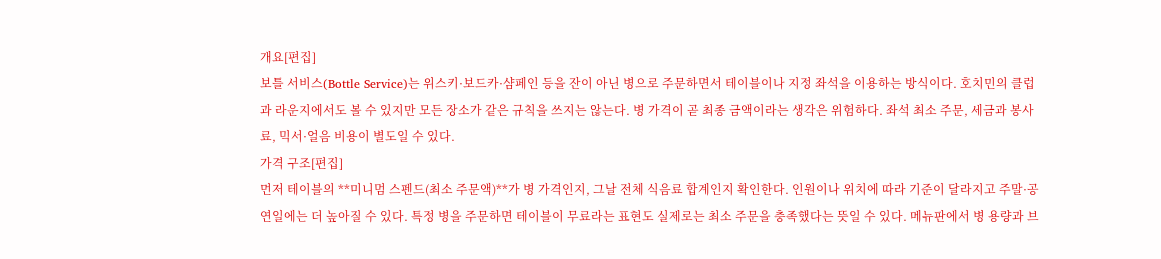개요[편집]
보틀 서비스(Bottle Service)는 위스키·보드카·샴페인 등을 잔이 아닌 병으로 주문하면서 테이블이나 지정 좌석을 이용하는 방식이다. 호치민의 클럽과 라운지에서도 볼 수 있지만 모든 장소가 같은 규칙을 쓰지는 않는다. 병 가격이 곧 최종 금액이라는 생각은 위험하다. 좌석 최소 주문, 세금과 봉사료, 믹서·얼음 비용이 별도일 수 있다.
가격 구조[편집]
먼저 테이블의 **미니멈 스펜드(최소 주문액)**가 병 가격인지, 그날 전체 식음료 합계인지 확인한다. 인원이나 위치에 따라 기준이 달라지고 주말·공연일에는 더 높아질 수 있다. 특정 병을 주문하면 테이블이 무료라는 표현도 실제로는 최소 주문을 충족했다는 뜻일 수 있다. 메뉴판에서 병 용량과 브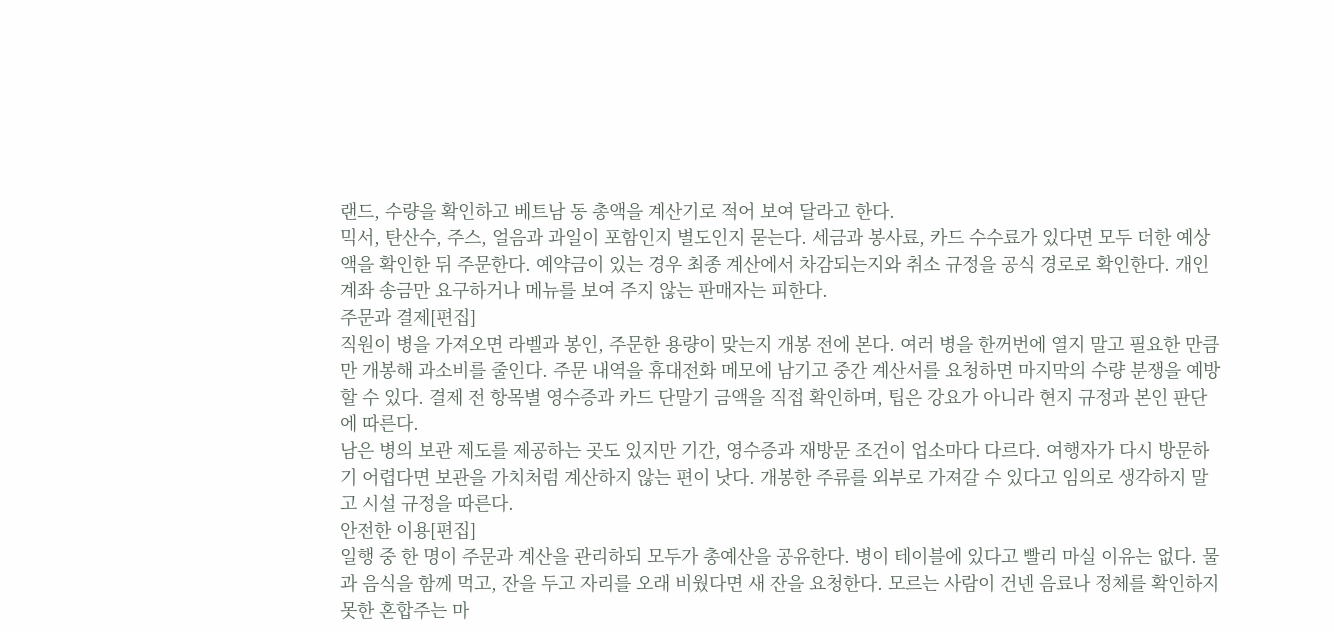랜드, 수량을 확인하고 베트남 동 총액을 계산기로 적어 보여 달라고 한다.
믹서, 탄산수, 주스, 얼음과 과일이 포함인지 별도인지 묻는다. 세금과 봉사료, 카드 수수료가 있다면 모두 더한 예상액을 확인한 뒤 주문한다. 예약금이 있는 경우 최종 계산에서 차감되는지와 취소 규정을 공식 경로로 확인한다. 개인 계좌 송금만 요구하거나 메뉴를 보여 주지 않는 판매자는 피한다.
주문과 결제[편집]
직원이 병을 가져오면 라벨과 봉인, 주문한 용량이 맞는지 개봉 전에 본다. 여러 병을 한꺼번에 열지 말고 필요한 만큼만 개봉해 과소비를 줄인다. 주문 내역을 휴대전화 메모에 남기고 중간 계산서를 요청하면 마지막의 수량 분쟁을 예방할 수 있다. 결제 전 항목별 영수증과 카드 단말기 금액을 직접 확인하며, 팁은 강요가 아니라 현지 규정과 본인 판단에 따른다.
남은 병의 보관 제도를 제공하는 곳도 있지만 기간, 영수증과 재방문 조건이 업소마다 다르다. 여행자가 다시 방문하기 어렵다면 보관을 가치처럼 계산하지 않는 편이 낫다. 개봉한 주류를 외부로 가져갈 수 있다고 임의로 생각하지 말고 시설 규정을 따른다.
안전한 이용[편집]
일행 중 한 명이 주문과 계산을 관리하되 모두가 총예산을 공유한다. 병이 테이블에 있다고 빨리 마실 이유는 없다. 물과 음식을 함께 먹고, 잔을 두고 자리를 오래 비웠다면 새 잔을 요청한다. 모르는 사람이 건넨 음료나 정체를 확인하지 못한 혼합주는 마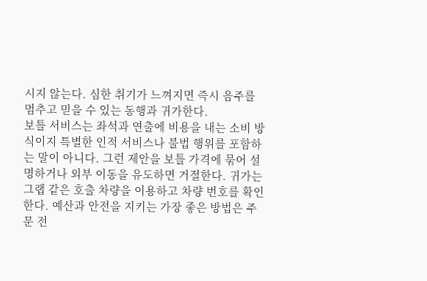시지 않는다. 심한 취기가 느껴지면 즉시 음주를 멈추고 믿을 수 있는 동행과 귀가한다.
보틀 서비스는 좌석과 연출에 비용을 내는 소비 방식이지 특별한 인적 서비스나 불법 행위를 포함하는 말이 아니다. 그런 제안을 보틀 가격에 묶어 설명하거나 외부 이동을 유도하면 거절한다. 귀가는 그랩 같은 호출 차량을 이용하고 차량 번호를 확인한다. 예산과 안전을 지키는 가장 좋은 방법은 주문 전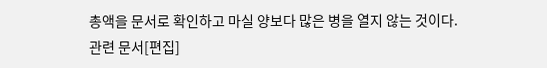총액을 문서로 확인하고 마실 양보다 많은 병을 열지 않는 것이다.
관련 문서[편집]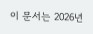이 문서는 2026년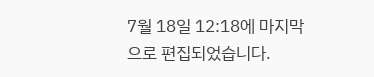7월 18일 12:18에 마지막으로 편집되었습니다.